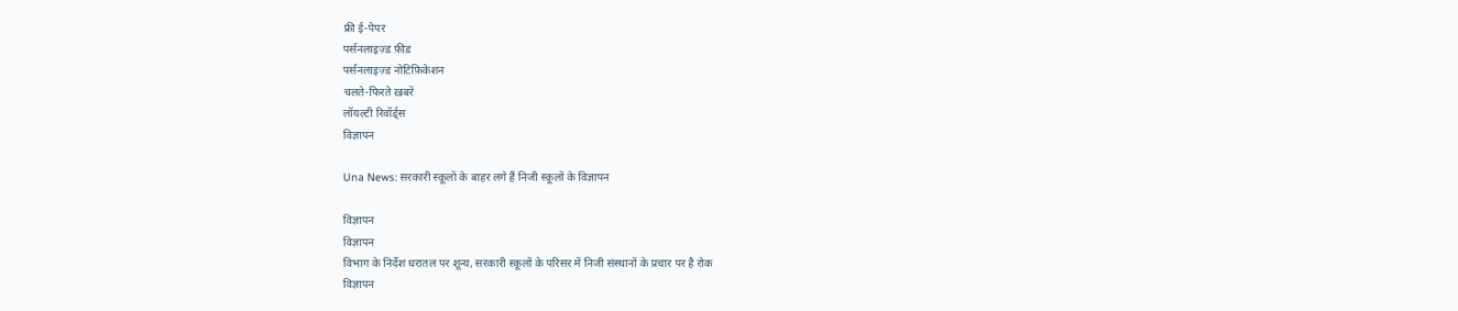फ्री ई-पेपर
पर्सनलाइज़्ड फ़ीड
पर्सनलाइज़्ड नोटिफ़िकेशन
चलते-फिरते ख़बरें
लॉयल्टी रिवॉर्ड्स
विज्ञापन

Una News: सरकारी स्कूलों के बाहर लगे हैं निजी स्कूलों के विज्ञापन

विज्ञापन
विज्ञापन
विभाग के निर्देश धरातल पर शून्य, सरकारी स्कूलों के परिसर में निजी संस्थानों के प्रचार पर है रोक
विज्ञापन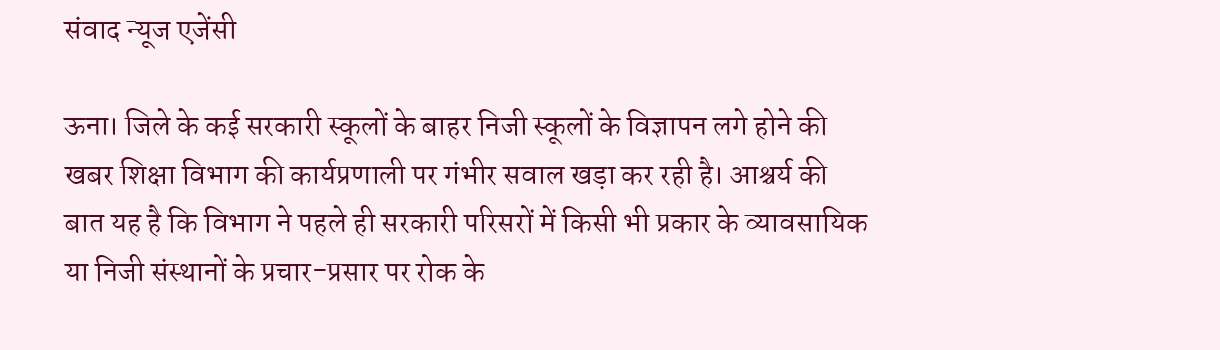संवाद न्यूज एजेंसी

ऊना। जिले के कई सरकारी स्कूलों के बाहर निजी स्कूलों के विज्ञापन लगे होने की खबर शिक्षा विभाग की कार्यप्रणाली पर गंभीर सवाल खड़ा कर रही है। आश्चर्य की बात यह है कि विभाग ने पहले ही सरकारी परिसरों में किसी भी प्रकार के व्यावसायिक या निजी संस्थानों के प्रचार-प्रसार पर रोक के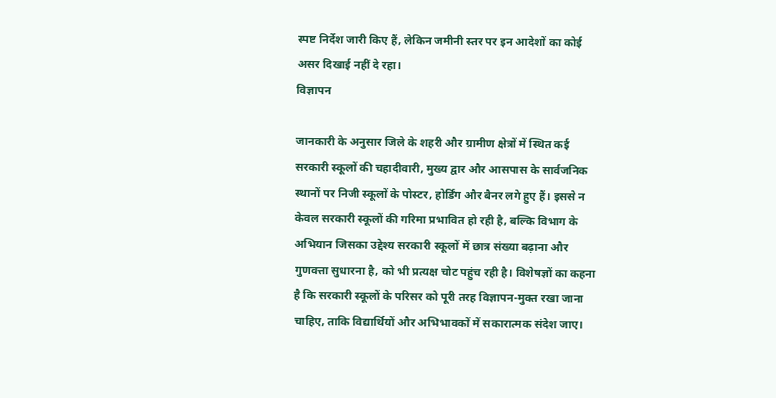स्पष्ट निर्देश जारी किए हैं, लेकिन जमीनी स्तर पर इन आदेशों का कोई असर दिखाई नहीं दे रहा।
विज्ञापन

जानकारी के अनुसार जिले के शहरी और ग्रामीण क्षेत्रों में स्थित कई सरकारी स्कूलों की चहादीवारी, मुख्य द्वार और आसपास के सार्वजनिक स्थानों पर निजी स्कूलों के पोस्टर, होर्डिंग और बैनर लगे हुए हैं। इससे न केवल सरकारी स्कूलों की गरिमा प्रभावित हो रही है, बल्कि विभाग के अभियान जिसका उद्देश्य सरकारी स्कूलों में छात्र संख्या बढ़ाना और गुणवत्ता सुधारना है, को भी प्रत्यक्ष चोट पहुंच रही है। विशेषज्ञों का कहना है कि सरकारी स्कूलों के परिसर को पूरी तरह विज्ञापन-मुक्त रखा जाना चाहिए, ताकि विद्यार्थियों और अभिभावकों में सकारात्मक संदेश जाए।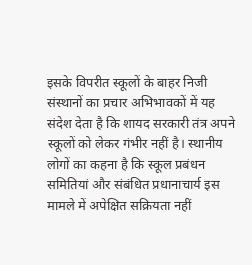इसके विपरीत स्कूलों के बाहर निजी संस्थानों का प्रचार अभिभावकों में यह संदेश देता है कि शायद सरकारी तंत्र अपने स्कूलों को लेकर गंभीर नहीं है। स्थानीय लोगों का कहना है कि स्कूल प्रबंधन समितियां और संबंधित प्रधानाचार्य इस मामले में अपेक्षित सक्रियता नहीं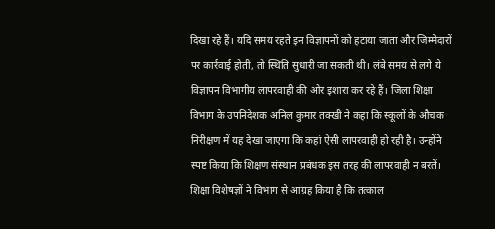दिखा रहे हैं। यदि समय रहते इन विज्ञापनों को हटाया जाता और जिम्मेदारों पर कार्रवाई होती, तो स्थिति सुधारी जा सकती थी। लंबे समय से लगे ये विज्ञापन विभागीय लापरवाही की ओर इशारा कर रहे हैं। जिला शिक्षा विभाग के उपनिदेशक अनिल कुमार तक्खी ने कहा कि स्कूलों के औचक निरीक्षण में यह देखा जाएगा कि कहां ऐसी लापरवाही हो रही है। उन्होंने स्पष्ट किया कि शिक्षण संस्थान प्रबंधक इस तरह की लापरवाही न बरतें। शिक्षा विशेषज्ञों ने विभाग से आग्रह किया है कि तत्काल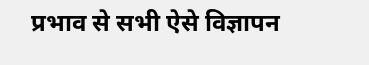प्रभाव से सभी ऐसे विज्ञापन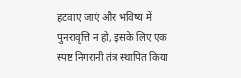हटवाए जाएं और भविष्य में पुनरावृत्ति न हो, इसके लिए एक स्पष्ट निगरानी तंत्र स्थापित किया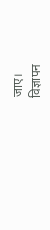जाए।
विज्ञापन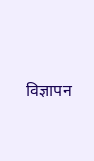विज्ञापन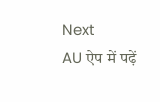Next
AU ऐप में पढ़ें